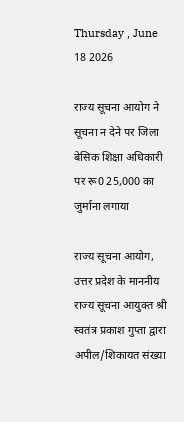Thursday , June 18 2026

राज्य सूचना आयोग ने सूचना न देने पर जिला बेसिक शिक्षा अधिकारी पर रू0 25,000 का जुर्माना लगाया

राज्य सूचना आयोग, उत्तर प्रदेश के माननीय राज्य सूचना आयुक्त श्री स्वतंत्र प्रकाश गुप्ता द्वारा अपील/शिकायत संख्या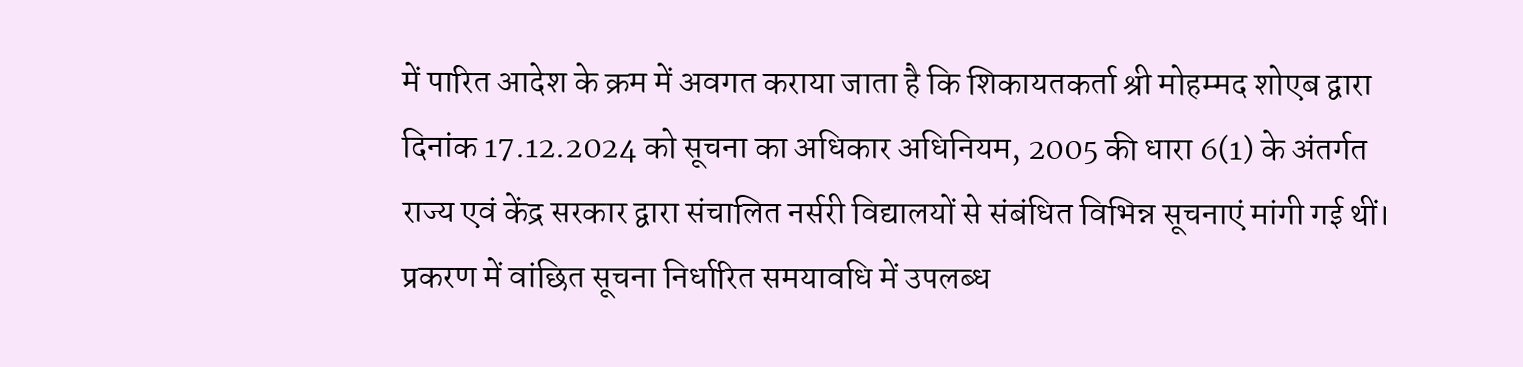में पारित आदेश के क्रम में अवगत कराया जाता है कि शिकायतकर्ता श्री मोहम्मद शोएब द्वारा दिनांक 17.12.2024 को सूचना का अधिकार अधिनियम, 2005 की धारा 6(1) के अंतर्गत राज्य एवं केंद्र सरकार द्वारा संचालित नर्सरी विद्यालयों से संबंधित विभिन्न सूचनाएं मांगी गई थीं।
प्रकरण में वांछित सूचना निर्धारित समयावधि में उपलब्ध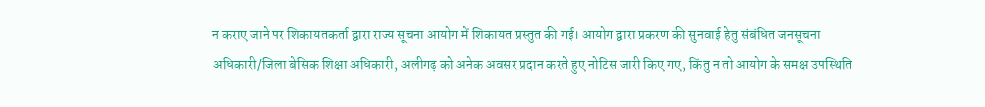न कराए जाने पर शिकायतकर्ता द्वारा राज्य सूचना आयोग में शिकायत प्रस्तुत की गई। आयोग द्वारा प्रकरण की सुनवाई हेतु संबंधित जनसूचना अधिकारी/जिला बेसिक शिक्षा अधिकारी, अलीगढ़ को अनेक अवसर प्रदान करते हुए नोटिस जारी किए गए, किंतु न तो आयोग के समक्ष उपस्थिति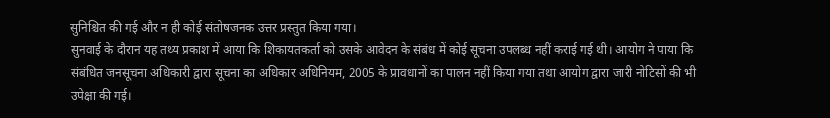सुनिश्चित की गई और न ही कोई संतोषजनक उत्तर प्रस्तुत किया गया।
सुनवाई के दौरान यह तथ्य प्रकाश में आया कि शिकायतकर्ता को उसके आवेदन के संबंध में कोई सूचना उपलब्ध नहीं कराई गई थी। आयोग ने पाया कि संबंधित जनसूचना अधिकारी द्वारा सूचना का अधिकार अधिनियम, 2005 के प्रावधानों का पालन नहीं किया गया तथा आयोग द्वारा जारी नोटिसों की भी उपेक्षा की गई।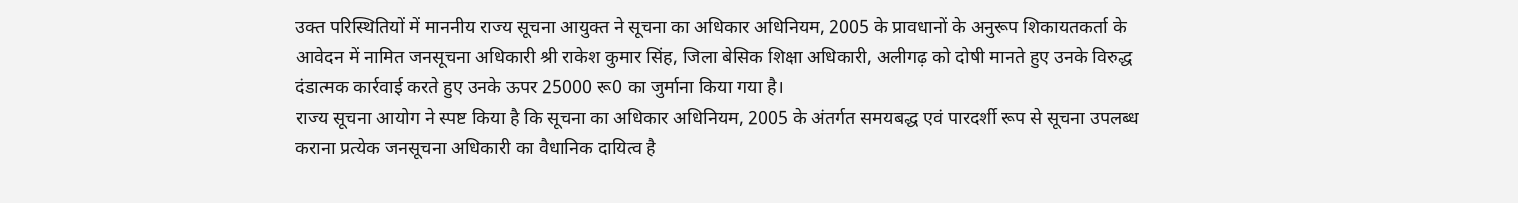उक्त परिस्थितियों में माननीय राज्य सूचना आयुक्त ने सूचना का अधिकार अधिनियम, 2005 के प्रावधानों के अनुरूप शिकायतकर्ता के आवेदन में नामित जनसूचना अधिकारी श्री राकेश कुमार सिंह, जिला बेसिक शिक्षा अधिकारी, अलीगढ़ को दोषी मानते हुए उनके विरुद्ध दंडात्मक कार्रवाई करते हुए उनके ऊपर 25000 रू0 का जुर्माना किया गया है।
राज्य सूचना आयोग ने स्पष्ट किया है कि सूचना का अधिकार अधिनियम, 2005 के अंतर्गत समयबद्ध एवं पारदर्शी रूप से सूचना उपलब्ध कराना प्रत्येक जनसूचना अधिकारी का वैधानिक दायित्व है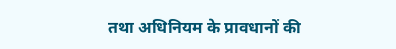तथा अधिनियम के प्रावधानों की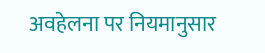अवहेलना पर नियमानुसार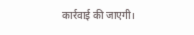कार्रवाई की जाएगी।